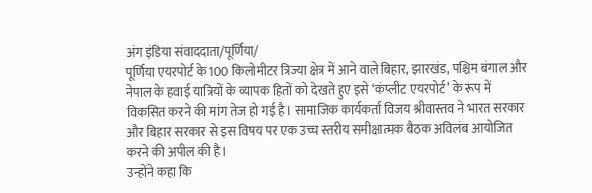अंग इंडिया संवाददाता/पूर्णिया/
पूर्णिया एयरपोर्ट के 100 किलोमीटर त्रिज्या क्षेत्र में आने वाले बिहार, झारखंड, पश्चिम बंगाल और नेपाल के हवाई यात्रियों के व्यापक हितों को देखते हुए इसे ‘कंप्लीट एयरपोर्ट’ के रूप में विकसित करने की मांग तेज हो गई है। सामाजिक कार्यकर्ता विजय श्रीवास्तव ने भारत सरकार और बिहार सरकार से इस विषय पर एक उच्च स्तरीय समीक्षात्मक बैठक अविलंब आयोजित करने की अपील की है।
उन्होंने कहा कि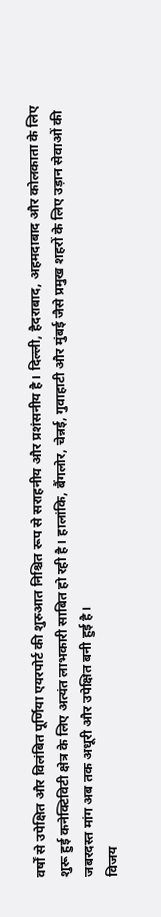वर्षों से उपेक्षित और विलंबित पूर्णिया एयरपोर्ट की शुरुआत निश्चित रूप से सराहनीय और प्रशंसनीय है। दिल्ली, हैदराबाद, अहमदाबाद और कोलकाता के लिए शुरू हुई कनेक्टिविटी क्षेत्र के लिए अत्यंत लाभकारी साबित हो रही है। हालांकि, बैंगलोर, चेन्नई, गुवाहाटी और मुंबई जैसे प्रमुख शहरों के लिए उड़ान सेवाओं की जबरदस्त मांग अब तक अधूरी और उपेक्षित बनी हुई है।
विजय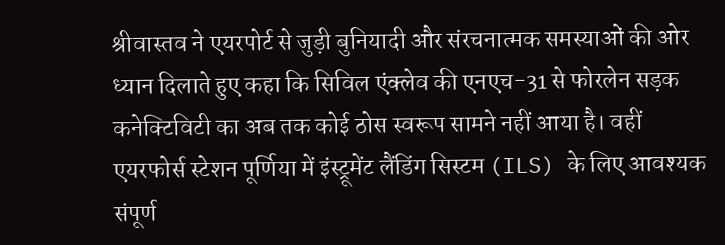श्रीवास्तव ने एयरपोर्ट से जुड़ी बुनियादी और संरचनात्मक समस्याओं की ओर ध्यान दिलाते हुए कहा कि सिविल एंक्लेव की एनएच-31 से फोरलेन सड़क कनेक्टिविटी का अब तक कोई ठोस स्वरूप सामने नहीं आया है। वहीं एयरफोर्स स्टेशन पूर्णिया में इंस्ट्रूमेंट लैंडिंग सिस्टम (ILS) के लिए आवश्यक संपूर्ण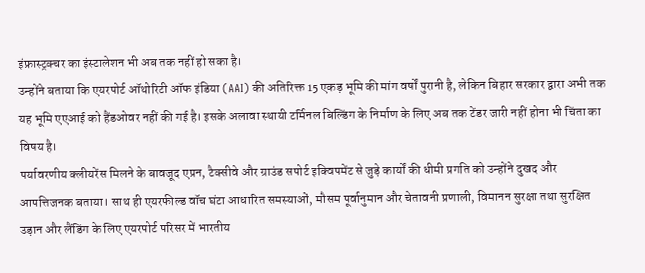इंफ्रास्ट्रक्चर का इंस्टालेशन भी अब तक नहीं हो सका है।
उन्होंने बताया कि एयरपोर्ट ऑथोरिटी ऑफ इंडिया (AAI) की अतिरिक्त 15 एकड़ भूमि की मांग वर्षों पुरानी है, लेकिन बिहार सरकार द्वारा अभी तक यह भूमि एएआई को हैंडओवर नहीं की गई है। इसके अलावा स्थायी टर्मिनल बिल्डिंग के निर्माण के लिए अब तक टेंडर जारी नहीं होना भी चिंता का विषय है।
पर्यावरणीय क्लीयरेंस मिलने के बावजूद एप्रन, टैक्सीवे और ग्राउंड सपोर्ट इक्विपमेंट से जुड़े कार्यों की धीमी प्रगति को उन्होंने दुखद और आपत्तिजनक बताया। साथ ही एयरफील्ड वॉच घंटा आधारित समस्याओं, मौसम पूर्वानुमान और चेतावनी प्रणाली, विमानन सुरक्षा तथा सुरक्षित उड़ान और लैंडिंग के लिए एयरपोर्ट परिसर में भारतीय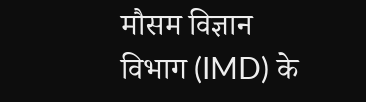मौसम विज्ञान विभाग (IMD) के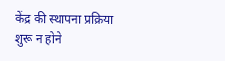केंद्र की स्थापना प्रक्रिया शुरू न होने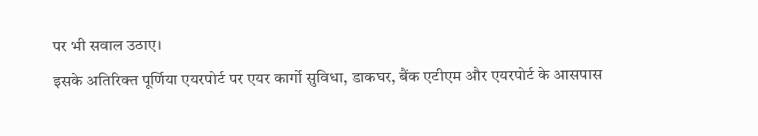पर भी सवाल उठाए।
इसके अतिरिक्त पूर्णिया एयरपोर्ट पर एयर कार्गो सुविधा, डाकघर, बैंक एटीएम और एयरपोर्ट के आसपास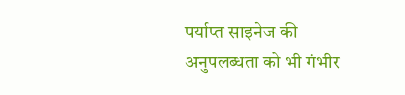पर्याप्त साइनेज की अनुपलब्धता को भी गंभीर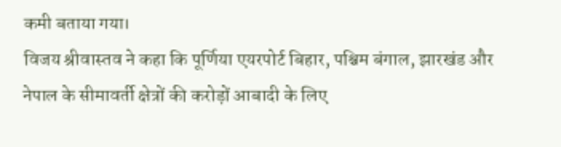कमी बताया गया।
विजय श्रीवास्तव ने कहा कि पूर्णिया एयरपोर्ट बिहार, पश्चिम बंगाल, झारखंड और नेपाल के सीमावर्ती क्षेत्रों की करोड़ों आबादी के लिए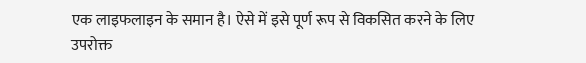एक लाइफलाइन के समान है। ऐसे में इसे पूर्ण रूप से विकसित करने के लिए उपरोक्त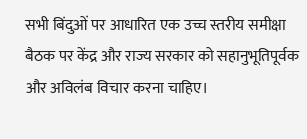सभी बिंदुओं पर आधारित एक उच्च स्तरीय समीक्षा बैठक पर केंद्र और राज्य सरकार को सहानुभूतिपूर्वक और अविलंब विचार करना चाहिए।